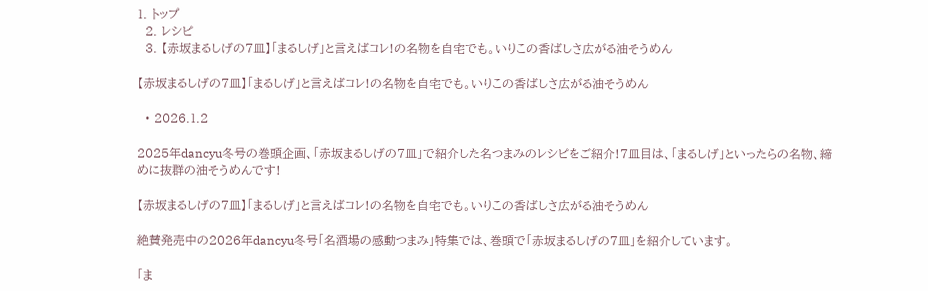1. トップ
  2. レシピ
  3. 【赤坂まるしげの7皿】「まるしげ」と言えばコレ!の名物を自宅でも。いりこの香ばしさ広がる油そうめん

【赤坂まるしげの7皿】「まるしげ」と言えばコレ!の名物を自宅でも。いりこの香ばしさ広がる油そうめん

  • 2026.1.2

2025年dancyu冬号の巻頭企画、「赤坂まるしげの7皿」で紹介した名つまみのレシピをご紹介!7皿目は、「まるしげ」といったらの名物、締めに抜群の油そうめんです!

【赤坂まるしげの7皿】「まるしげ」と言えばコレ!の名物を自宅でも。いりこの香ばしさ広がる油そうめん

絶賛発売中の2026年dancyu冬号「名酒場の感動つまみ」特集では、巻頭で「赤坂まるしげの7皿」を紹介しています。

「ま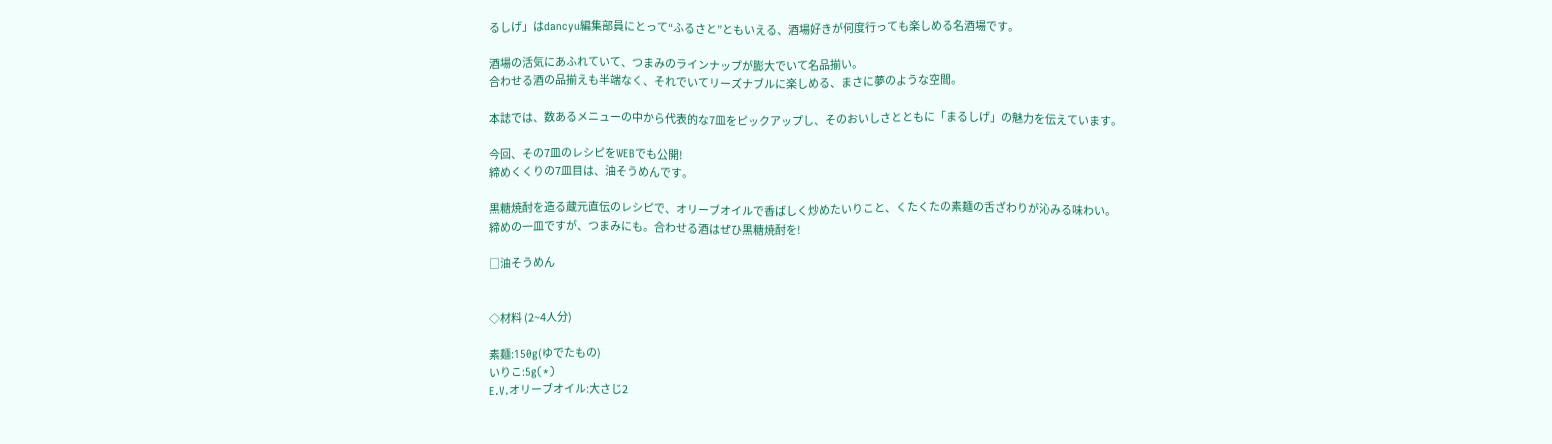るしげ」はdancyu編集部員にとって“ふるさと”ともいえる、酒場好きが何度行っても楽しめる名酒場です。

酒場の活気にあふれていて、つまみのラインナップが膨大でいて名品揃い。
合わせる酒の品揃えも半端なく、それでいてリーズナブルに楽しめる、まさに夢のような空間。

本誌では、数あるメニューの中から代表的な7皿をピックアップし、そのおいしさとともに「まるしげ」の魅力を伝えています。

今回、その7皿のレシピをWEBでも公開!
締めくくりの7皿目は、油そうめんです。

黒糖焼酎を造る蔵元直伝のレシピで、オリーブオイルで香ばしく炒めたいりこと、くたくたの素麺の舌ざわりが沁みる味わい。
締めの一皿ですが、つまみにも。合わせる酒はぜひ黒糖焼酎を!

□油そうめん


◇材料 (2~4人分)

素麺:150g(ゆでたもの)
いりこ:5g(*)
E.V.オリーブオイル:大さじ2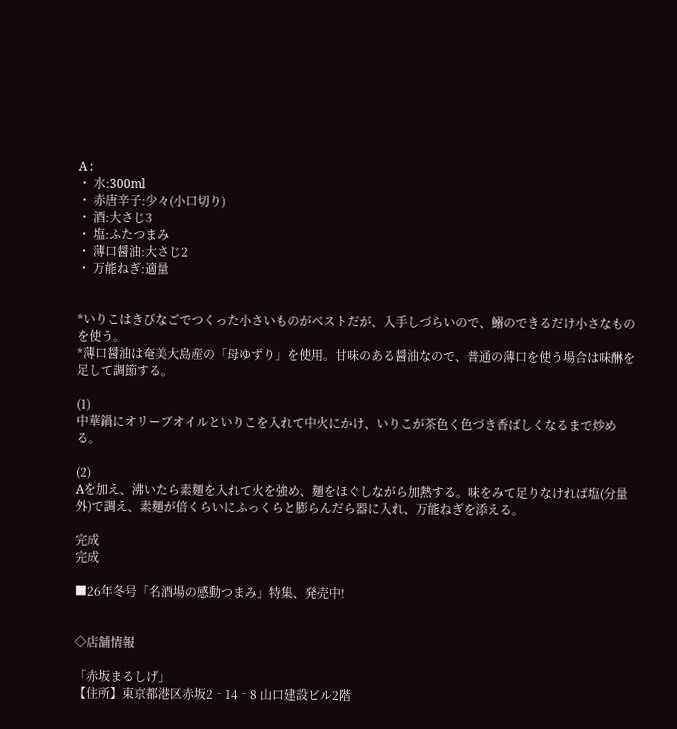A :
・ 水:300ml
・ 赤唐辛子:少々(小口切り)
・ 酒:大さじ3
・ 塩:ふたつまみ
・ 薄口醤油:大さじ2
・ 万能ねぎ:適量


*いりこはきびなごでつくった小さいものがベストだが、入手しづらいので、鰯のできるだけ小さなものを使う。
*薄口醤油は奄美大島産の「母ゆずり」を使用。甘味のある醤油なので、普通の薄口を使う場合は味醂を足して調節する。

(1)
中華鍋にオリーブオイルといりこを入れて中火にかけ、いりこが茶色く色づき香ばしくなるまで炒める。

(2)
Aを加え、沸いたら素麺を入れて火を強め、麺をほぐしながら加熱する。味をみて足りなければ塩(分量外)で調え、素麺が倍くらいにふっくらと膨らんだら器に入れ、万能ねぎを添える。

完成
完成

■26年冬号「名酒場の感動つまみ」特集、発売中!


◇店舗情報

「赤坂まるしげ」
【住所】東京都港区赤坂2‐14‐8 山口建設ビル2階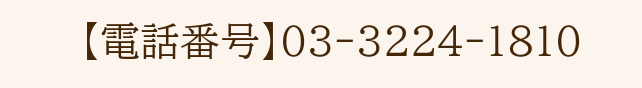【電話番号】03‐3224‐1810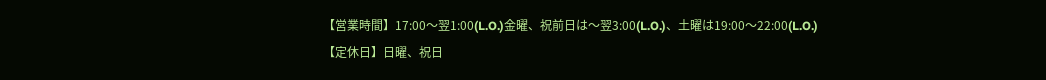【営業時間】17:00〜翌1:00(L.O.)金曜、祝前日は〜翌3:00(L.O.)、土曜は19:00〜22:00(L.O.)
【定休日】日曜、祝日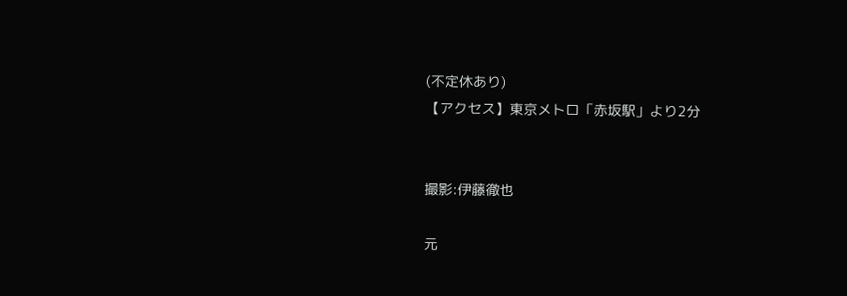(不定休あり)
【アクセス】東京メトロ「赤坂駅」より2分


撮影:伊藤徹也

元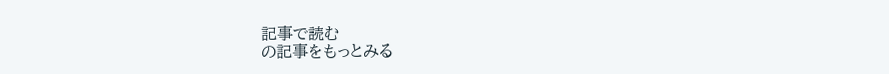記事で読む
の記事をもっとみる